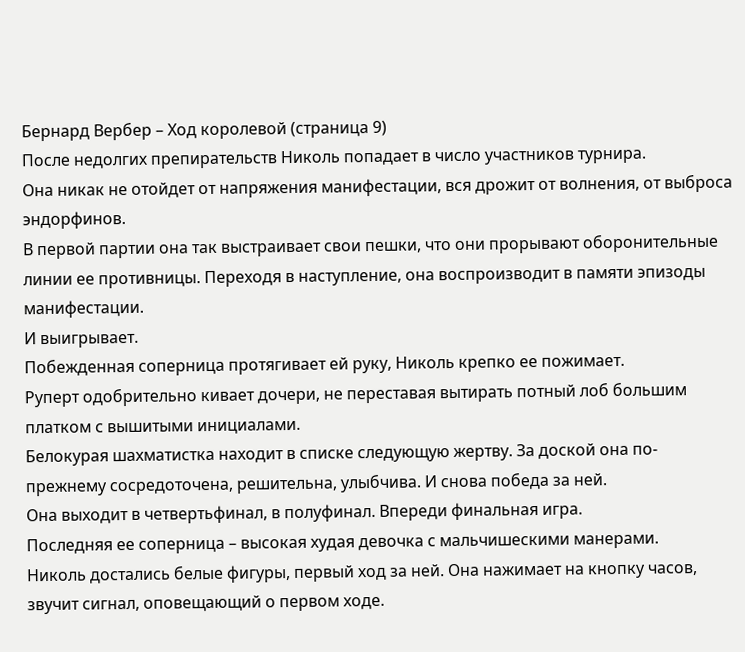Бернард Вербер – Ход королевой (страница 9)
После недолгих препирательств Николь попадает в число участников турнира.
Она никак не отойдет от напряжения манифестации, вся дрожит от волнения, от выброса эндорфинов.
В первой партии она так выстраивает свои пешки, что они прорывают оборонительные линии ее противницы. Переходя в наступление, она воспроизводит в памяти эпизоды манифестации.
И выигрывает.
Побежденная соперница протягивает ей руку, Николь крепко ее пожимает.
Руперт одобрительно кивает дочери, не переставая вытирать потный лоб большим платком с вышитыми инициалами.
Белокурая шахматистка находит в списке следующую жертву. За доской она по-прежнему сосредоточена, решительна, улыбчива. И снова победа за ней.
Она выходит в четвертьфинал, в полуфинал. Впереди финальная игра.
Последняя ее соперница – высокая худая девочка с мальчишескими манерами.
Николь достались белые фигуры, первый ход за ней. Она нажимает на кнопку часов, звучит сигнал, оповещающий о первом ходе.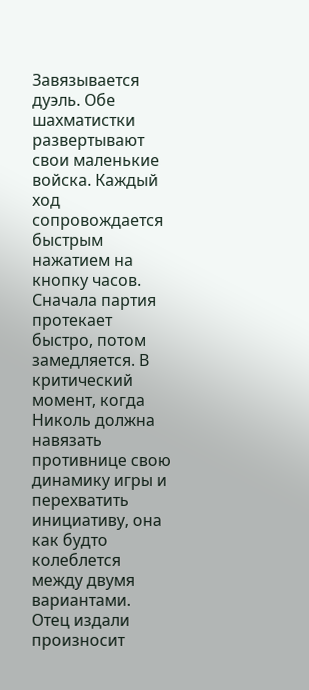Завязывается дуэль. Обе шахматистки развертывают свои маленькие войска. Каждый ход сопровождается быстрым нажатием на кнопку часов.
Сначала партия протекает быстро, потом замедляется. В критический момент, когда Николь должна навязать противнице свою динамику игры и перехватить инициативу, она как будто колеблется между двумя вариантами.
Отец издали произносит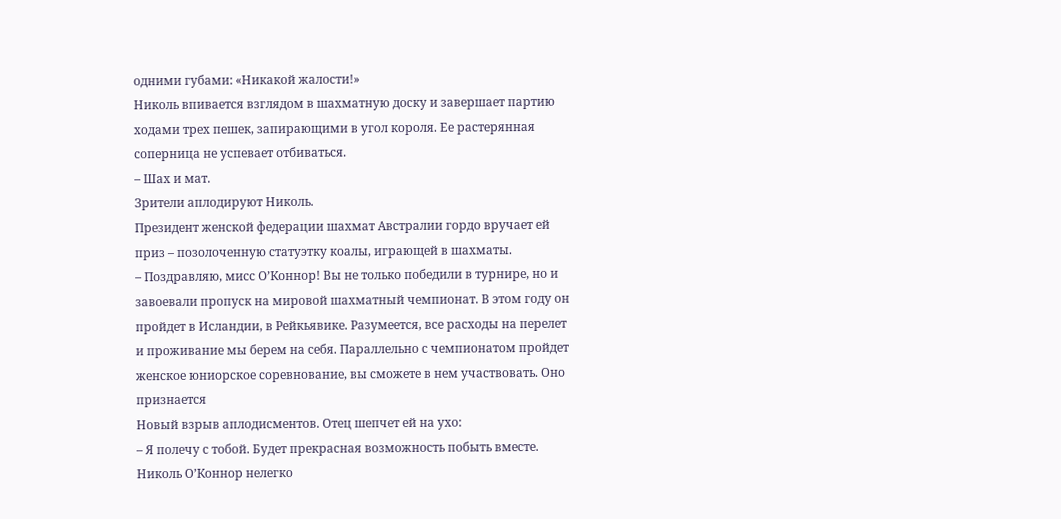одними губами: «Никакой жалости!»
Николь впивается взглядом в шахматную доску и завершает партию ходами трех пешек, запирающими в угол короля. Ее растерянная соперница не успевает отбиваться.
– Шах и мат.
Зрители аплодируют Николь.
Президент женской федерации шахмат Австралии гордо вручает ей приз – позолоченную статуэтку коалы, играющей в шахматы.
– Поздравляю, мисс О’Коннор! Вы не только победили в турнире, но и завоевали пропуск на мировой шахматный чемпионат. В этом году он пройдет в Исландии, в Рейкьявике. Разумеется, все расходы на перелет и проживание мы берем на себя. Параллельно с чемпионатом пройдет женское юниорское соревнование, вы сможете в нем участвовать. Оно признается
Новый взрыв аплодисментов. Отец шепчет ей на ухо:
– Я полечу с тобой. Будет прекрасная возможность побыть вместе.
Николь О’Коннор нелегко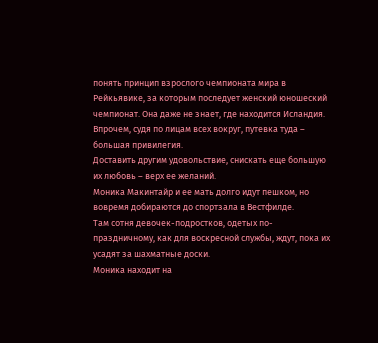понять принцип взрослого чемпионата мира в Рейкьявике, за которым последует женский юношеский чемпионат. Она даже не знает, где находится Исландия. Впрочем, судя по лицам всех вокруг, путевка туда – большая привилегия.
Доставить другим удовольствие, снискать еще большую их любовь – верх ее желаний.
Моника Макинтайр и ее мать долго идут пешком, но вовремя добираются до спортзала в Вестфилде.
Там сотня девочек-подростков, одетых по-праздничному, как для воскресной службы, ждут, пока их усадят за шахматные доски.
Моника находит на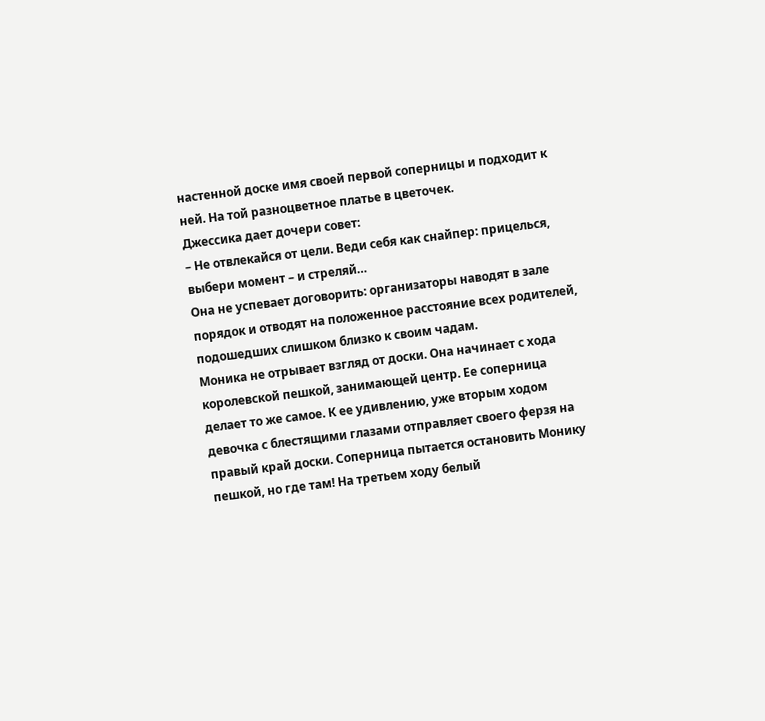настенной доске имя своей первой соперницы и подходит к ней. На той разноцветное платье в цветочек.
Джессика дает дочери совет:
– Не отвлекайся от цели. Веди себя как снайпер: прицелься, выбери момент – и стреляй…
Она не успевает договорить: организаторы наводят в зале порядок и отводят на положенное расстояние всех родителей, подошедших слишком близко к своим чадам.
Моника не отрывает взгляд от доски. Она начинает с хода королевской пешкой, занимающей центр. Ее соперница делает то же самое. К ее удивлению, уже вторым ходом девочка с блестящими глазами отправляет своего ферзя на правый край доски. Соперница пытается остановить Монику пешкой, но где там! На третьем ходу белый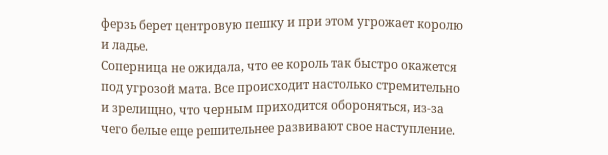ферзь берет центровую пешку и при этом угрожает королю и ладье.
Соперница не ожидала, что ее король так быстро окажется под угрозой мата. Все происходит настолько стремительно и зрелищно, что черным приходится обороняться, из-за чего белые еще решительнее развивают свое наступление.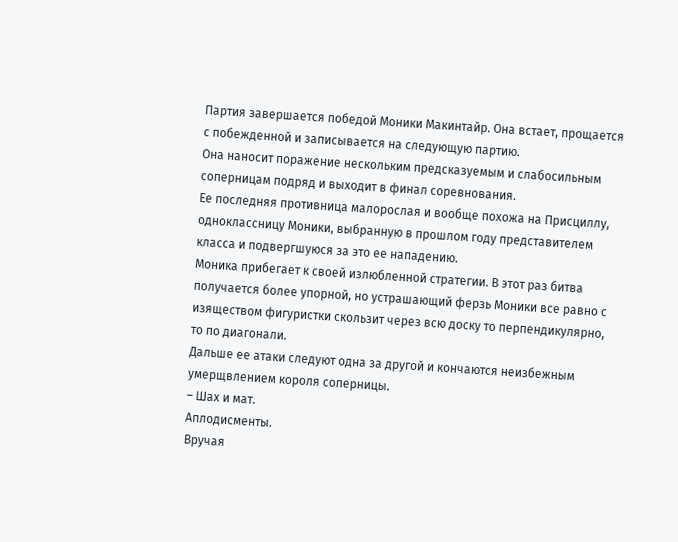Партия завершается победой Моники Макинтайр. Она встает, прощается с побежденной и записывается на следующую партию.
Она наносит поражение нескольким предсказуемым и слабосильным соперницам подряд и выходит в финал соревнования.
Ее последняя противница малорослая и вообще похожа на Присциллу, одноклассницу Моники, выбранную в прошлом году представителем класса и подвергшуюся за это ее нападению.
Моника прибегает к своей излюбленной стратегии. В этот раз битва получается более упорной, но устрашающий ферзь Моники все равно с изяществом фигуристки скользит через всю доску то перпендикулярно, то по диагонали.
Дальше ее атаки следуют одна за другой и кончаются неизбежным умерщвлением короля соперницы.
– Шах и мат.
Аплодисменты.
Вручая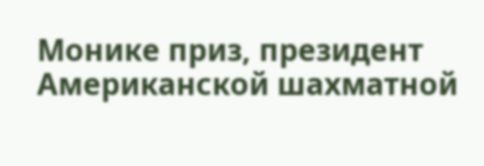Монике приз, президент Американской шахматной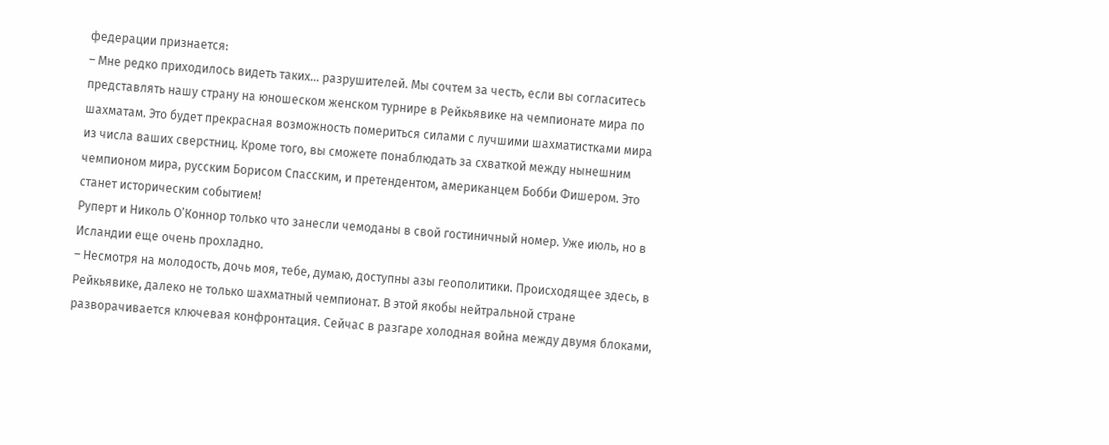федерации признается:
– Мне редко приходилось видеть таких… разрушителей. Мы сочтем за честь, если вы согласитесь представлять нашу страну на юношеском женском турнире в Рейкьявике на чемпионате мира по шахматам. Это будет прекрасная возможность помериться силами с лучшими шахматистками мира из числа ваших сверстниц. Кроме того, вы сможете понаблюдать за схваткой между нынешним чемпионом мира, русским Борисом Спасским, и претендентом, американцем Бобби Фишером. Это станет историческим событием!
Руперт и Николь О’Коннор только что занесли чемоданы в свой гостиничный номер. Уже июль, но в Исландии еще очень прохладно.
– Несмотря на молодость, дочь моя, тебе, думаю, доступны азы геополитики. Происходящее здесь, в Рейкьявике, далеко не только шахматный чемпионат. В этой якобы нейтральной стране разворачивается ключевая конфронтация. Сейчас в разгаре холодная война между двумя блоками,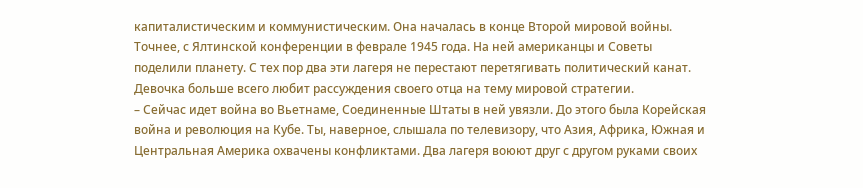капиталистическим и коммунистическим. Она началась в конце Второй мировой войны. Точнее, с Ялтинской конференции в феврале 1945 года. На ней американцы и Советы поделили планету. С тех пор два эти лагеря не перестают перетягивать политический канат.
Девочка больше всего любит рассуждения своего отца на тему мировой стратегии.
– Сейчас идет война во Вьетнаме, Соединенные Штаты в ней увязли. До этого была Корейская война и революция на Кубе. Ты, наверное, слышала по телевизору, что Азия, Африка, Южная и Центральная Америка охвачены конфликтами. Два лагеря воюют друг с другом руками своих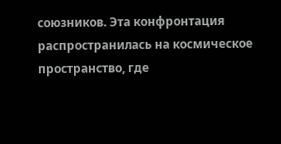союзников. Эта конфронтация распространилась на космическое пространство, где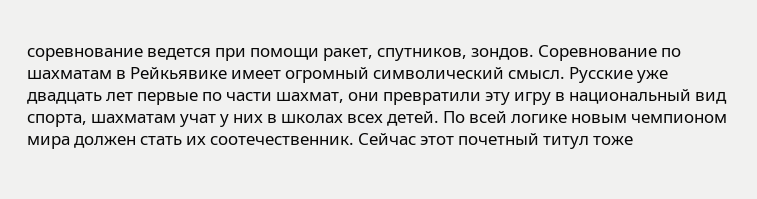соревнование ведется при помощи ракет, спутников, зондов. Соревнование по шахматам в Рейкьявике имеет огромный символический смысл. Русские уже двадцать лет первые по части шахмат, они превратили эту игру в национальный вид спорта, шахматам учат у них в школах всех детей. По всей логике новым чемпионом мира должен стать их соотечественник. Сейчас этот почетный титул тоже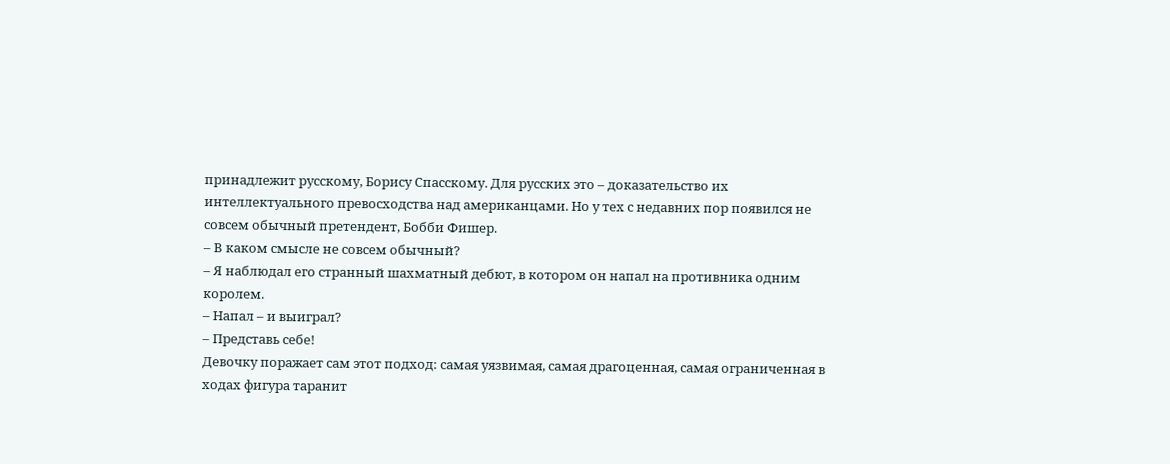принадлежит русскому, Борису Спасскому. Для русских это – доказательство их интеллектуального превосходства над американцами. Но у тех с недавних пор появился не совсем обычный претендент, Бобби Фишер.
– В каком смысле не совсем обычный?
– Я наблюдал его странный шахматный дебют, в котором он напал на противника одним королем.
– Напал – и выиграл?
– Представь себе!
Девочку поражает сам этот подход: самая уязвимая, самая драгоценная, самая ограниченная в ходах фигура таранит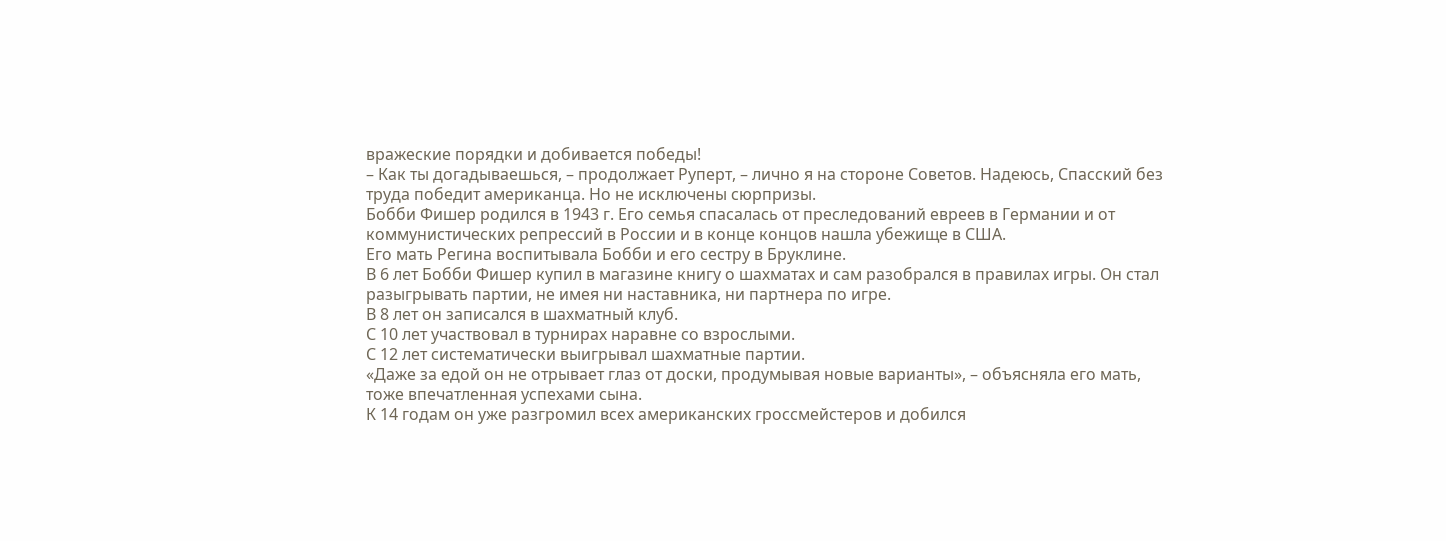вражеские порядки и добивается победы!
– Как ты догадываешься, – продолжает Руперт, – лично я на стороне Советов. Надеюсь, Спасский без труда победит американца. Но не исключены сюрпризы.
Бобби Фишер родился в 1943 г. Его семья спасалась от преследований евреев в Германии и от коммунистических репрессий в России и в конце концов нашла убежище в США.
Его мать Регина воспитывала Бобби и его сестру в Бруклине.
В 6 лет Бобби Фишер купил в магазине книгу о шахматах и сам разобрался в правилах игры. Он стал разыгрывать партии, не имея ни наставника, ни партнера по игре.
В 8 лет он записался в шахматный клуб.
С 10 лет участвовал в турнирах наравне со взрослыми.
С 12 лет систематически выигрывал шахматные партии.
«Даже за едой он не отрывает глаз от доски, продумывая новые варианты», – объясняла его мать, тоже впечатленная успехами сына.
К 14 годам он уже разгромил всех американских гроссмейстеров и добился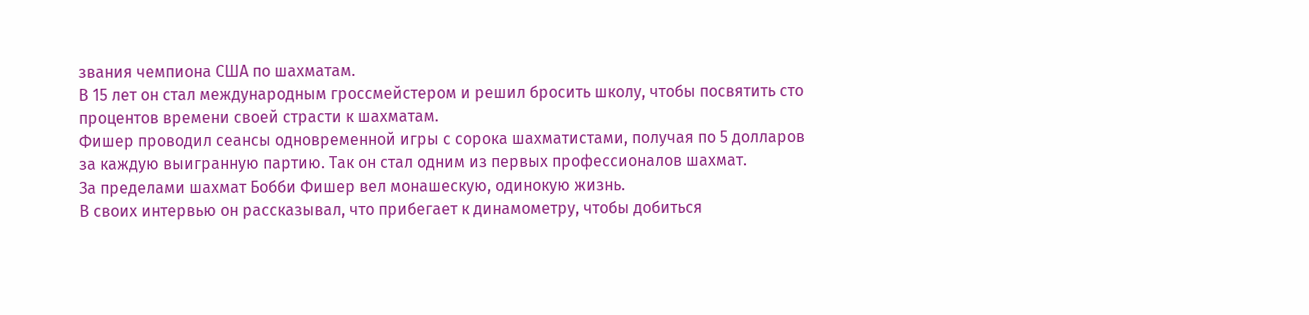звания чемпиона США по шахматам.
В 15 лет он стал международным гроссмейстером и решил бросить школу, чтобы посвятить сто процентов времени своей страсти к шахматам.
Фишер проводил сеансы одновременной игры с сорока шахматистами, получая по 5 долларов за каждую выигранную партию. Так он стал одним из первых профессионалов шахмат.
За пределами шахмат Бобби Фишер вел монашескую, одинокую жизнь.
В своих интервью он рассказывал, что прибегает к динамометру, чтобы добиться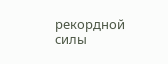рекордной силы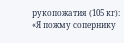рукопожатия (105 кг): «Я пожму сопернику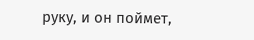руку, и он поймет,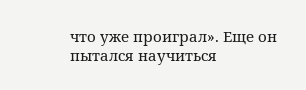что уже проиграл». Еще он пытался научиться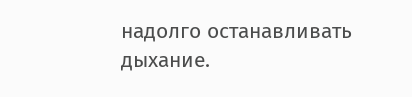надолго останавливать дыхание.